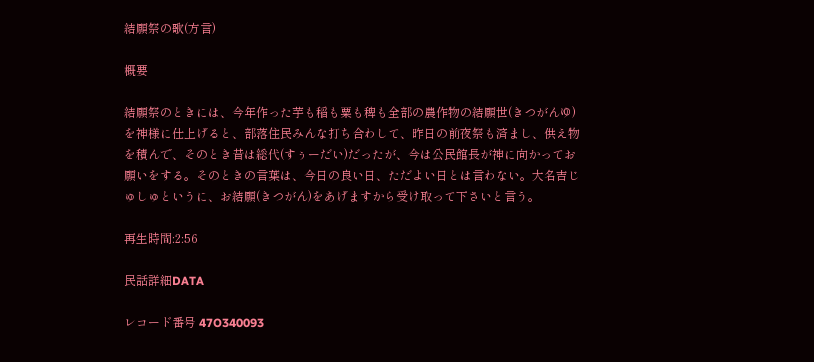結願祭の歌(方言)

概要

結願祭のときには、今年作った芋も稲も粟も稗も全部の農作物の結願世(きつがんゆ)を神様に仕上げると、部落住民みんな打ち合わして、昨日の前夜祭も済まし、供え物を積んで、そのとき昔は総代(すぅーだい)だったが、今は公民館長が神に向かってお願いをする。そのときの言葉は、今日の良い日、ただよい日とは言わない。大名吉じゅしゅというに、お結願(きつがん)をあげますから受け取って下さいと言う。

再生時間:2:56

民話詳細DATA

レコード番号 47O340093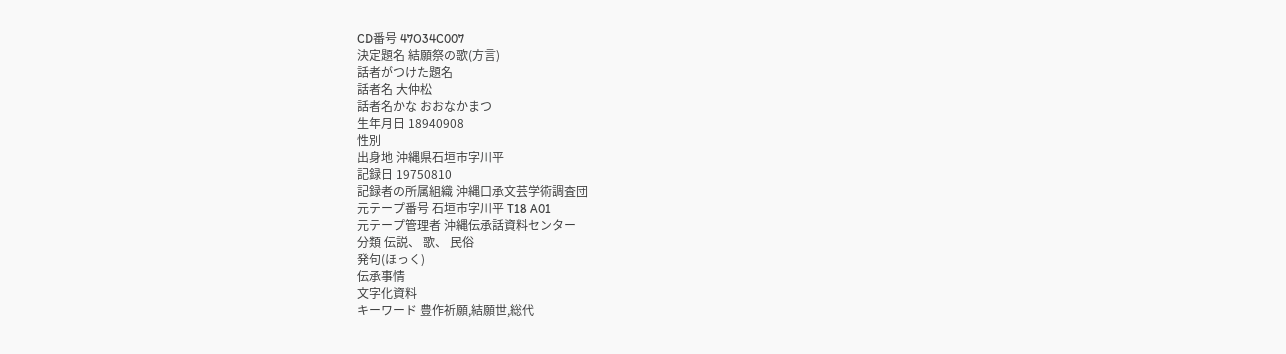CD番号 47O34C007
決定題名 結願祭の歌(方言)
話者がつけた題名
話者名 大仲松
話者名かな おおなかまつ
生年月日 18940908
性別
出身地 沖縄県石垣市字川平
記録日 19750810
記録者の所属組織 沖縄口承文芸学術調査団
元テープ番号 石垣市字川平 T18 A01
元テープ管理者 沖縄伝承話資料センター
分類 伝説、 歌、 民俗
発句(ほっく)
伝承事情
文字化資料
キーワード 豊作祈願,結願世,総代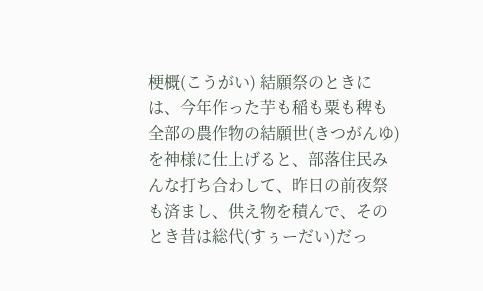梗概(こうがい) 結願祭のときには、今年作った芋も稲も粟も稗も全部の農作物の結願世(きつがんゆ)を神様に仕上げると、部落住民みんな打ち合わして、昨日の前夜祭も済まし、供え物を積んで、そのとき昔は総代(すぅーだい)だっ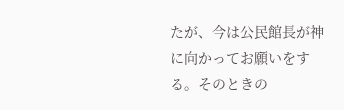たが、今は公民館長が神に向かってお願いをする。そのときの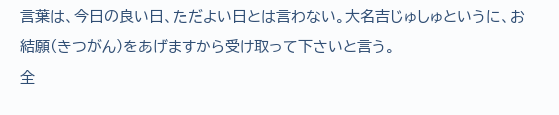言葉は、今日の良い日、ただよい日とは言わない。大名吉じゅしゅというに、お結願(きつがん)をあげますから受け取って下さいと言う。
全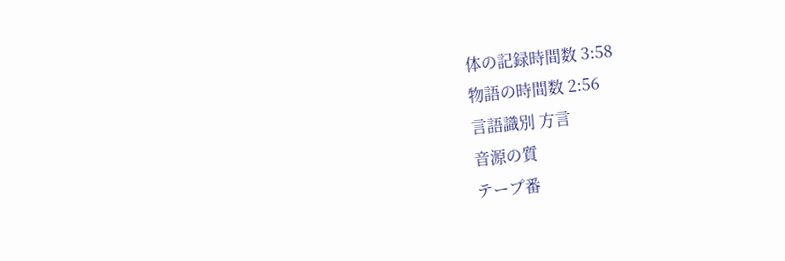体の記録時間数 3:58
物語の時間数 2:56
言語識別 方言
音源の質
テープ番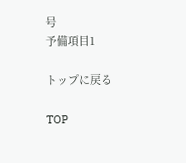号
予備項目1

トップに戻る

TOP